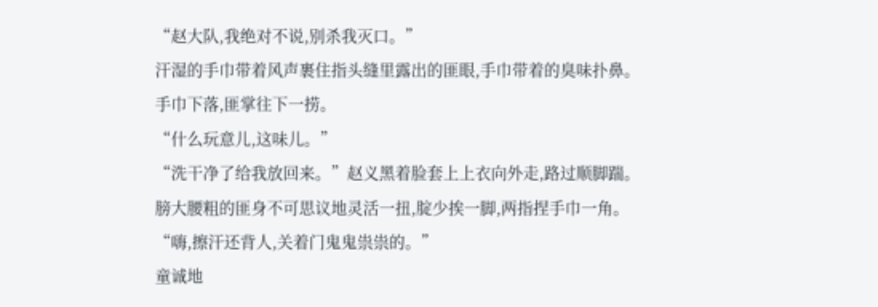“赵大队,我绝对不说,别杀我灭口。”
汗湿的手巾带着风声裹住指头缝里露出的匪眼,手巾带着的臭味扑鼻。
手巾下落,匪掌往下一捞。
“什么玩意儿,这味儿。”
“洗干净了给我放回来。”赵义黑着脸套上上衣向外走,路过顺脚踹。
膀大腰粗的匪身不可思议地灵活一扭,腚少挨一脚,两指捏手巾一角。
“嗨,擦汗还背人,关着门鬼鬼祟祟的。”
童诚地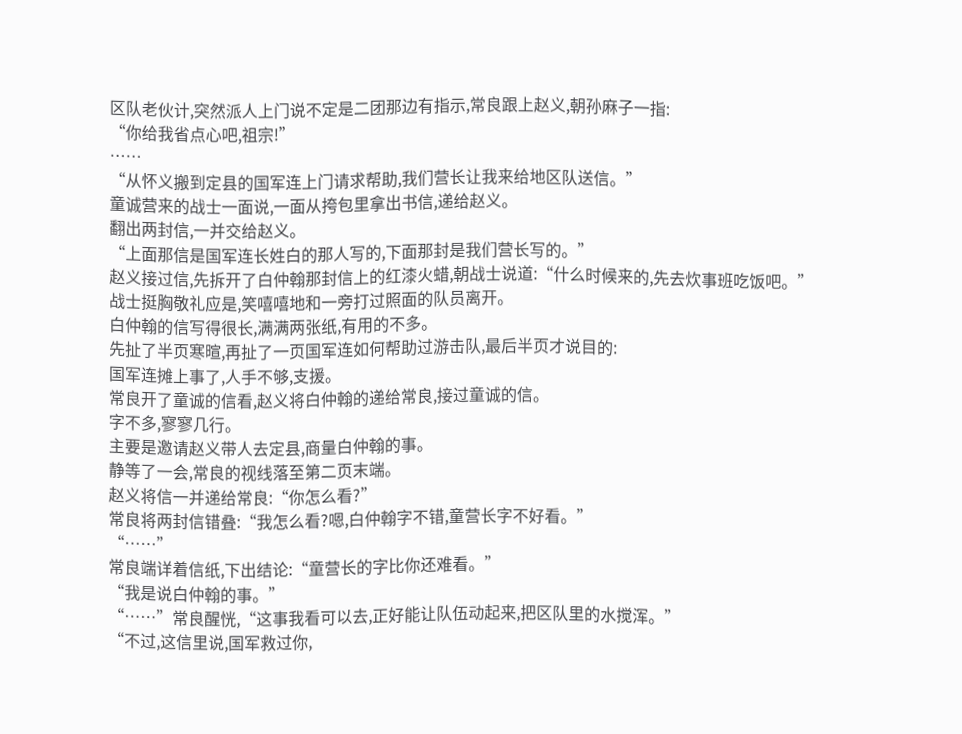区队老伙计,突然派人上门说不定是二团那边有指示,常良跟上赵义,朝孙麻子一指:
“你给我省点心吧,祖宗!”
……
“从怀义搬到定县的国军连上门请求帮助,我们营长让我来给地区队送信。”
童诚营来的战士一面说,一面从挎包里拿出书信,递给赵义。
翻出两封信,一并交给赵义。
“上面那信是国军连长姓白的那人写的,下面那封是我们营长写的。”
赵义接过信,先拆开了白仲翰那封信上的红漆火蜡,朝战士说道:“什么时候来的,先去炊事班吃饭吧。”
战士挺胸敬礼应是,笑嘻嘻地和一旁打过照面的队员离开。
白仲翰的信写得很长,满满两张纸,有用的不多。
先扯了半页寒暄,再扯了一页国军连如何帮助过游击队,最后半页才说目的:
国军连摊上事了,人手不够,支援。
常良开了童诚的信看,赵义将白仲翰的递给常良,接过童诚的信。
字不多,寥寥几行。
主要是邀请赵义带人去定县,商量白仲翰的事。
静等了一会,常良的视线落至第二页末端。
赵义将信一并递给常良:“你怎么看?”
常良将两封信错叠:“我怎么看?嗯,白仲翰字不错,童营长字不好看。”
“……”
常良端详着信纸,下出结论:“童营长的字比你还难看。”
“我是说白仲翰的事。”
“……”常良醒恍,“这事我看可以去,正好能让队伍动起来,把区队里的水搅浑。”
“不过,这信里说,国军救过你,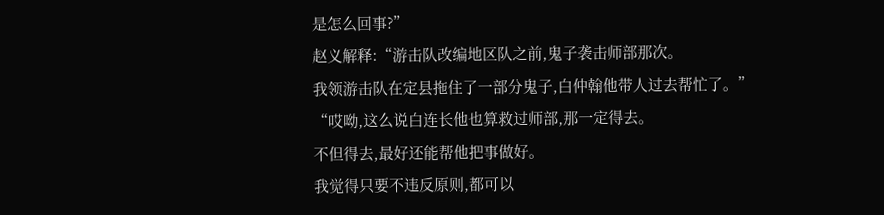是怎么回事?”
赵义解释:“游击队改编地区队之前,鬼子袭击师部那次。
我领游击队在定县拖住了一部分鬼子,白仲翰他带人过去帮忙了。”
“哎呦,这么说白连长他也算救过师部,那一定得去。
不但得去,最好还能帮他把事做好。
我觉得只要不违反原则,都可以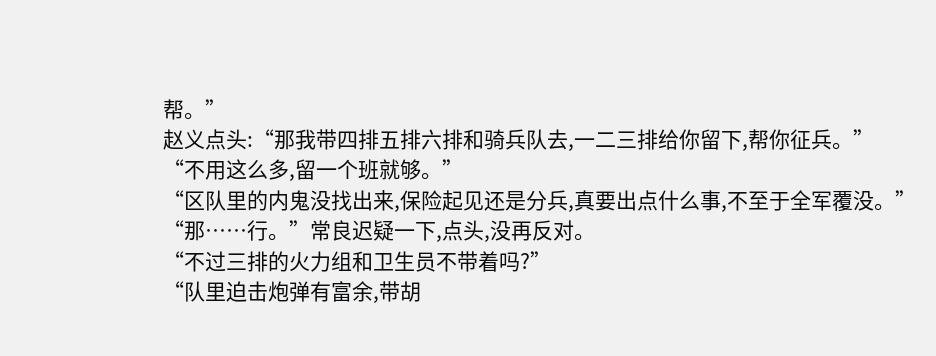帮。”
赵义点头:“那我带四排五排六排和骑兵队去,一二三排给你留下,帮你征兵。”
“不用这么多,留一个班就够。”
“区队里的内鬼没找出来,保险起见还是分兵,真要出点什么事,不至于全军覆没。”
“那……行。”常良迟疑一下,点头,没再反对。
“不过三排的火力组和卫生员不带着吗?”
“队里迫击炮弹有富余,带胡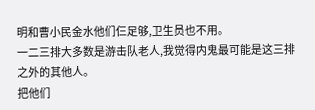明和曹小民金水他们仨足够,卫生员也不用。
一二三排大多数是游击队老人,我觉得内鬼最可能是这三排之外的其他人。
把他们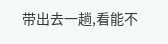带出去一趟,看能不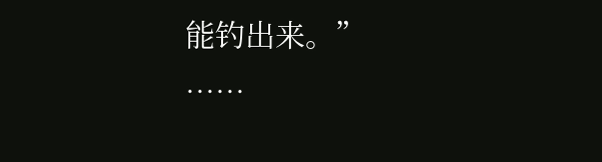能钓出来。”
……